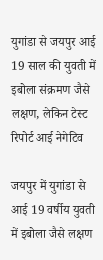युगांडा से जयपुर आई 19 साल की युवती में इबोला संक्रमण जैसे लक्षण, लेकिन टेस्ट रिपोर्ट आई नेगेटिव

जयपुर में युगांडा से आई 19 वर्षीय युवती में इबोला जैसे लक्षण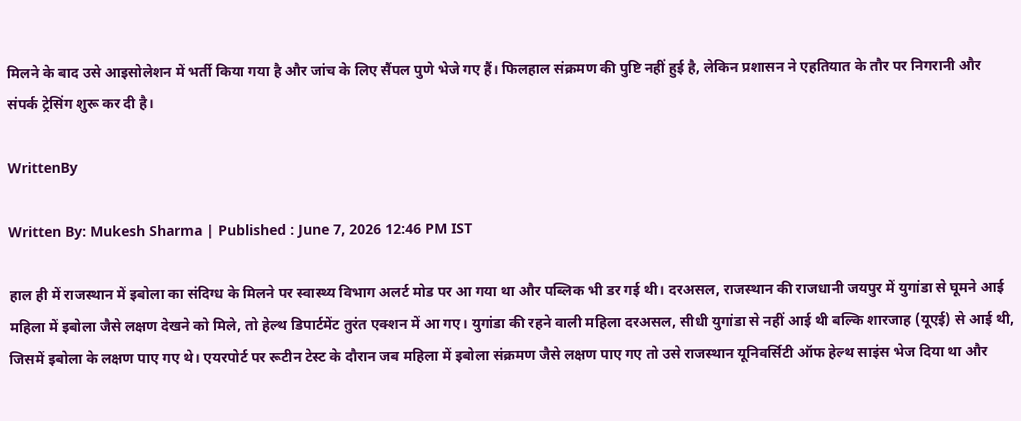मिलने के बाद उसे आइसोलेशन में भर्ती किया गया है और जांच के लिए सैंपल पुणे भेजे गए हैं। फिलहाल संक्रमण की पुष्टि नहीं हुई है, लेकिन प्रशासन ने एहतियात के तौर पर निगरानी और संपर्क ट्रेसिंग शुरू कर दी है।

WrittenBy

Written By: Mukesh Sharma | Published : June 7, 2026 12:46 PM IST

हाल ही में राजस्थान में इबोला का संदिग्ध के मिलने पर स्वास्थ्य विभाग अलर्ट मोड पर आ गया था और पब्लिक भी डर गई थी। दरअसल, राजस्थान की राजधानी जयपुर में युगांडा से घूमने आई महिला में इबोला जैसे लक्षण देखने को मिले, तो हेल्थ डिपार्टमेंट तुरंत एक्शन में आ गए। युगांडा की रहने वाली महिला दरअसल, सीधी युगांडा से नहीं आई थी बल्कि शारजाह (यूएई) से आई थी, जिसमें इबोला के लक्षण पाए गए थे। एयरपोर्ट पर रूटीन टेस्ट के दौरान जब महिला में इबोला संक्रमण जैसे लक्षण पाए गए तो उसे राजस्थान यूनिवर्सिटी ऑफ हेल्थ साइंस भेज दिया था और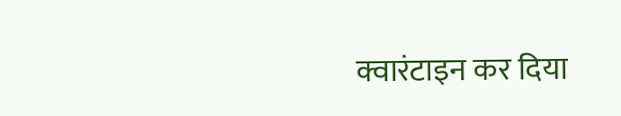क्वारंटाइन कर दिया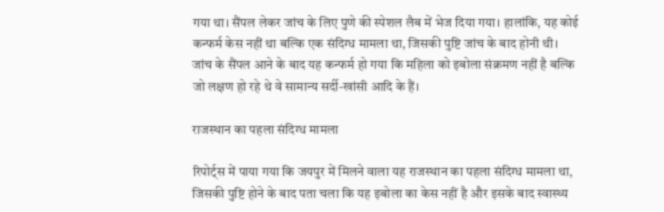गया था। सैंपल लेकर जांच के लिए पुणे की स्पेशल लैब में भेज दिया गया। हालांकि, यह कोई कन्फर्म केस नहीं था बल्कि एक संदिग्ध मामला था, जिसकी पुष्टि जांच के बाद होनी थी। जांच के सैंपल आने के बाद यह कन्फर्म हो गया कि महिला को इबोला संक्रमण नहीं है बल्कि जो लक्षण हो रहे थे वे सामान्य सर्दी-खांसी आदि के हैं।

राजस्थान का पहला संदिग्ध मामला

रिपोर्ट्स में पाया गया कि जयपुर में मिलने वाला यह राजस्थान का पहला संदिग्ध मामला था, जिसकी पुष्टि होने के बाद पता चला कि यह इबोला का केस नहीं है और इसके बाद स्वास्थ्य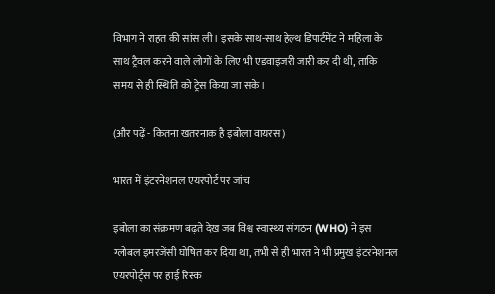विभाग ने राहत की सांस ली। इसके साथ-साथ हेल्थ डिपार्टमेंट ने महिला के साथ ट्रैवल करने वाले लोगों के लिए भी एडवाइजरी जारी कर दी थी, ताकि समय से ही स्थिति को ट्रेस किया जा सके।

(और पढ़ें - कितना खतरनाक है इबोला वायरस)

भारत में इंटरनेशनल एयरपोर्ट पर जांच

इबोला का संक्रमण बढ़ते देख जब विश्व स्वास्थ्य संगठन (WHO) ने इस ग्लोबल इमरजेंसी घोषित कर दिया था, तभी से ही भारत ने भी प्रमुख इंटरनेशनल एयरपोर्ट्स पर हाई रिस्क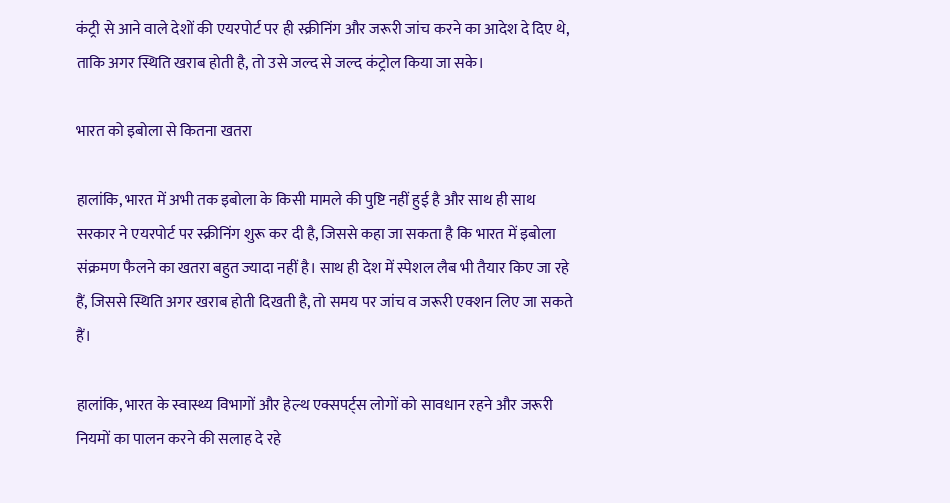कंट्री से आने वाले देशों की एयरपोर्ट पर ही स्क्रीनिंग और जरूरी जांच करने का आदेश दे दिए थे, ताकि अगर स्थिति खराब होती है, तो उसे जल्द से जल्द कंट्रोल किया जा सके।

भारत को इबोला से कितना खतरा

हालांकि, भारत में अभी तक इबोला के किसी मामले की पुष्टि नहीं हुई है और साथ ही साथ सरकार ने एयरपोर्ट पर स्क्रीनिंग शुरू कर दी है, जिससे कहा जा सकता है कि भारत में इबोला संक्रमण फैलने का खतरा बहुत ज्यादा नहीं है। साथ ही देश में स्पेशल लैब भी तैयार किए जा रहे हैं, जिससे स्थिति अगर खराब होती दिखती है, तो समय पर जांच व जरूरी एक्शन लिए जा सकते हैं।

हालांकि, भारत के स्वास्थ्य विभागों और हेल्थ एक्सपर्ट्स लोगों को सावधान रहने और जरूरी नियमों का पालन करने की सलाह दे रहे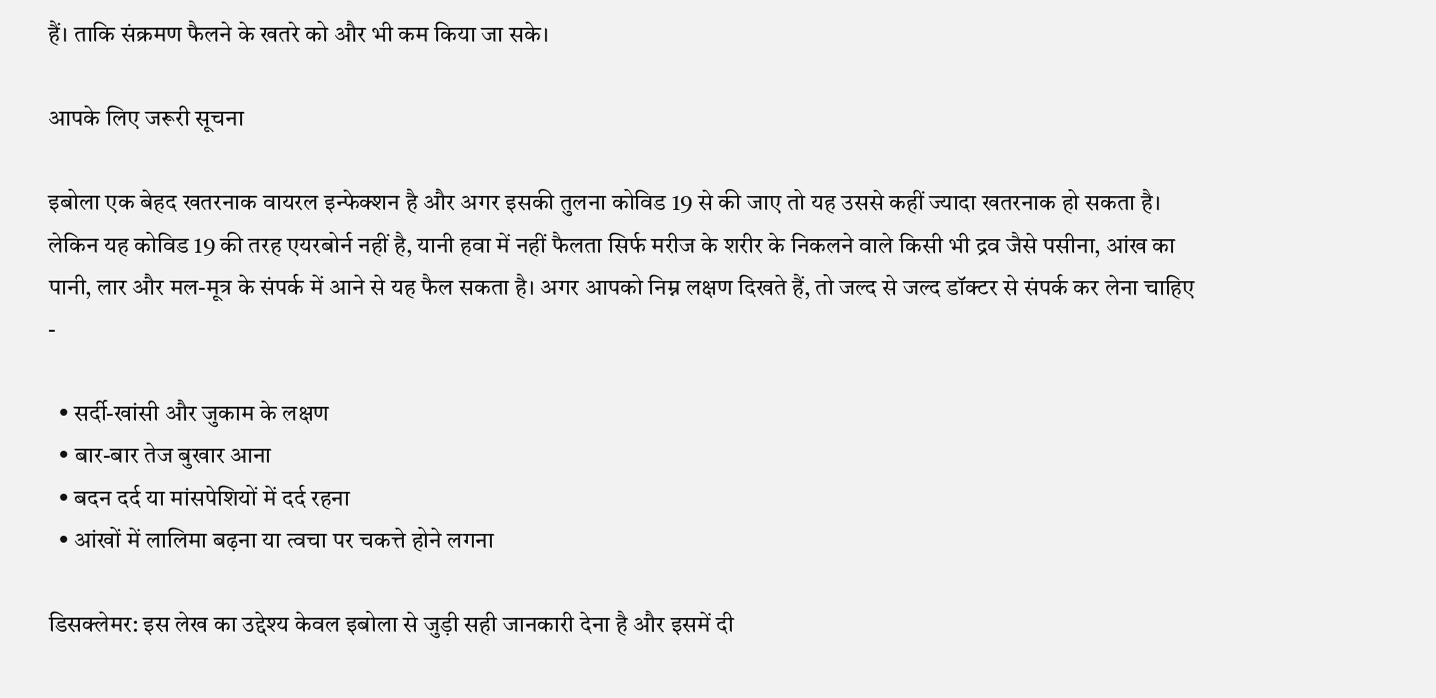हैं। ताकि संक्रमण फैलने के खतरे को और भी कम किया जा सके।

आपके लिए जरूरी सूचना

इबोला एक बेहद खतरनाक वायरल इन्फेक्शन है और अगर इसकी तुलना कोविड 19 से की जाए तो यह उससे कहीं ज्यादा खतरनाक हो सकता है। लेकिन यह कोविड 19 की तरह एयरबोर्न नहीं है, यानी हवा में नहीं फैलता सिर्फ मरीज के शरीर के निकलने वाले किसी भी द्रव जैसे पसीना, आंख का पानी, लार और मल-मूत्र के संपर्क में आने से यह फैल सकता है। अगर आपको निम्न लक्षण दिखते हैं, तो जल्द से जल्द डॉक्टर से संपर्क कर लेना चाहिए -

  • सर्दी-खांसी और जुकाम के लक्षण
  • बार-बार तेज बुखार आना
  • बदन दर्द या मांसपेशियों में दर्द रहना
  • आंखों में लालिमा बढ़ना या त्वचा पर चकत्ते होने लगना

डिसक्लेमर: इस लेख का उद्देश्य केवल इबोला से जुड़ी सही जानकारी देना है और इसमें दी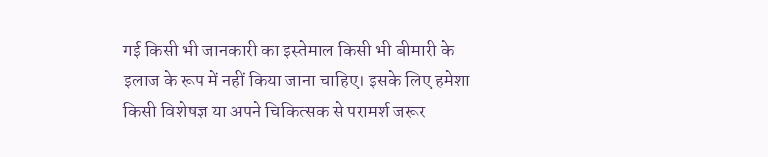गई किसी भी जानकारी का इस्तेमाल किसी भी बीमारी के इलाज के रूप में नहीं किया जाना चाहिए। इसके लिए हमेशा किसी विशेषज्ञ या अपने चिकित्सक से परामर्श जरूर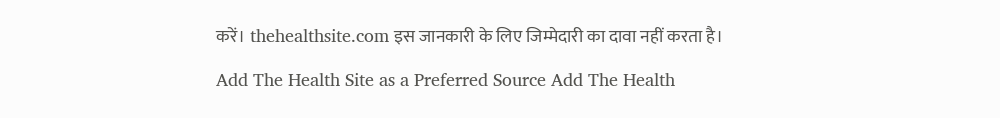करें। thehealthsite.com इस जानकारी के लिए जिम्मेदारी का दावा नहीं करता है।

Add The Health Site as a Preferred Source Add The Health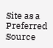Site as a Preferred Source